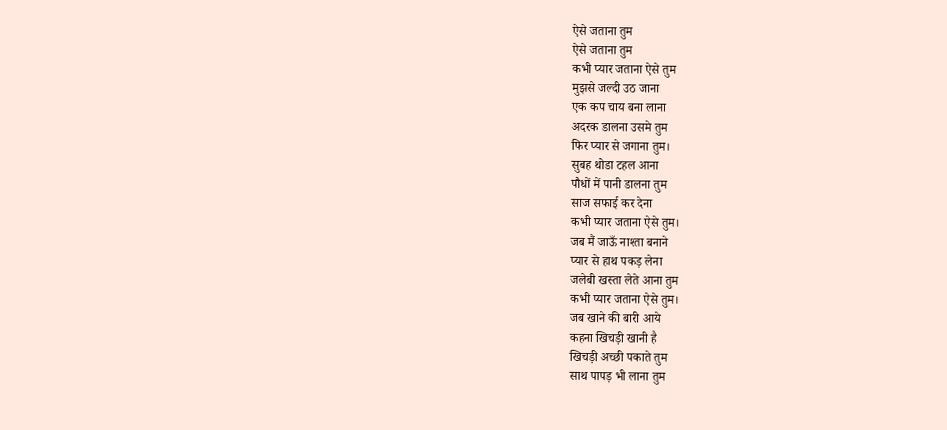ऐसे जताना तुम
ऐसे जताना तुम
कभी प्यार जताना ऐसे तुम
मुझसे जल्दी उठ जाना
एक कप चाय बना लाना
अदरक डालना उसमे तुम
फिर प्यार से जगाना तुम।
सुबह थोडा टहल आना
पौधों में पानी डालना तुम
साज सफाई कर देना
कभी प्यार जताना ऐसे तुम।
जब मैं जाऊँ नाश्ता बनाने
प्यार से हाथ पकड़ लेना
जलेबी खस्ता लेते आना तुम
कभी प्यार जताना ऐसे तुम।
जब खाने की बारी आये
कहना खिचड़ी खानी है
खिचड़ी अच्छी पकाते तुम
साथ पापड़ भी लाना तुम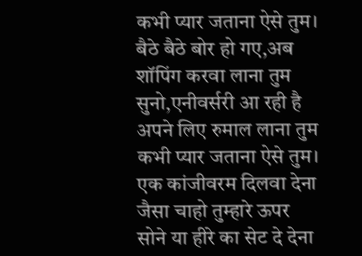कभी प्यार जताना ऐसे तुम।
बैठे बैठे बोर हो गए,अब
शॉपिंग करवा लाना तुम
सुनो,एनीवर्सरी आ रही है
अपने लिए रुमाल लाना तुम
कभी प्यार जताना ऐसे तुम।
एक कांजीवरम दिलवा देना
जैसा चाहो तुम्हारे ऊपर
सोने या हीरे का सेट दे देना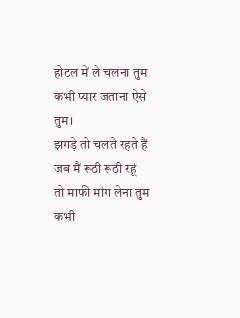होटल में ले चलना तुम
कभी प्यार जताना ऐसे तुम।
झगड़े तो चलते रहते हैं
जब मैं रूठी रूठी रहूं
तो माफी मांग लेना तुम
कभी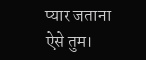प्यार जताना ऐसे तुम।